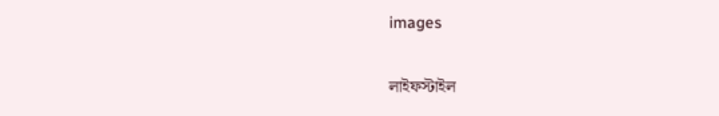images

লাইফস্টাইল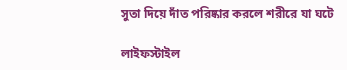সুতা দিয়ে দাঁত পরিষ্কার করলে শরীরে যা ঘটে

লাইফস্টাইল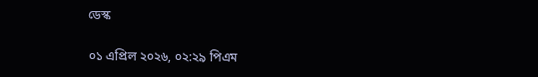ডেস্ক

০১ এপ্রিল ২০২৬, ০২:২৯ পিএম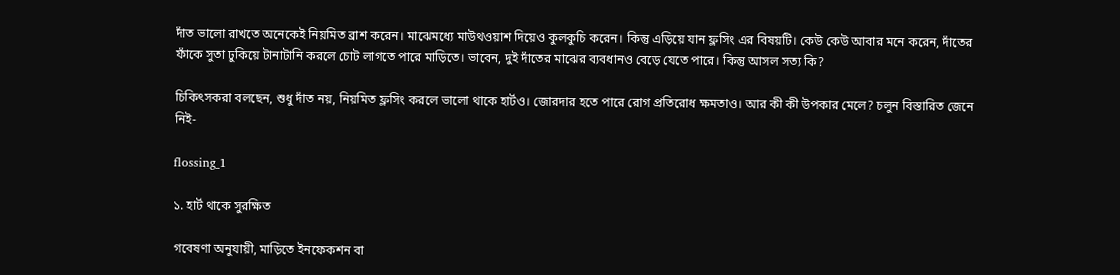দাঁত ভালো রাখতে অনেকেই নিয়মিত ব্রাশ করেন। মাঝেমধ্যে মাউথওয়াশ দিয়েও কুলকুচি করেন। কিন্তু এড়িয়ে যান ফ্লসিং এর বিষয়টি। কেউ কেউ আবার মনে করেন, দাঁতের ফাঁকে সুতা ঢুকিয়ে টানাটানি করলে চোট লাগতে পারে মাড়িতে। ভাবেন, দুই দাঁতের মাঝের ব্যবধানও বেড়ে যেতে পারে। কিন্তু আসল সত্য কি?

চিকিৎসকরা বলছেন, শুধু দাঁত নয়, নিয়মিত ফ্লসিং করলে ভালো থাকে হার্টও। জোরদার হতে পারে রোগ প্রতিরোধ ক্ষমতাও। আর কী কী উপকার মেলে? চলুন বিস্তারিত জেনে নিই-

flossing_1

১. হার্ট থাকে সুরক্ষিত

গবেষণা অনুযায়ী, মাড়িতে ইনফেকশন বা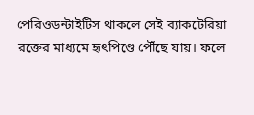পেরিওডন্টাইটিস থাকলে সেই ব্যাকটেরিয়া রক্তের মাধ্যমে হৃৎপিণ্ডে পৌঁছে যায়। ফলে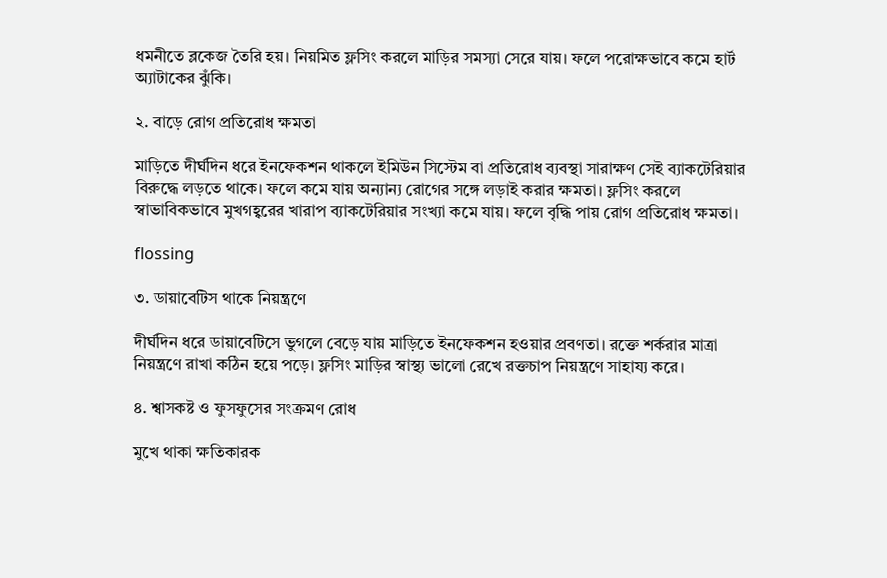ধমনীতে ব্লকেজ তৈরি হয়। নিয়মিত ফ্লসিং করলে মাড়ির সমস্যা সেরে যায়। ফলে পরোক্ষভাবে কমে হার্ট অ্যাটাকের ঝুঁকি।

২. বাড়ে রোগ প্রতিরোধ ক্ষমতা

মাড়িতে দীর্ঘদিন ধরে ইনফেকশন থাকলে ইমিউন সিস্টেম বা প্রতিরোধ ব্যবস্থা সারাক্ষণ সেই ব্যাকটেরিয়ার বিরুদ্ধে লড়তে থাকে। ফলে কমে যায় অন্যান্য রোগের সঙ্গে লড়াই করার ক্ষমতা। ফ্লসিং করলে স্বাভাবিকভাবে মুখগহ্বরের খারাপ ব্যাকটেরিয়ার সংখ্যা কমে যায়। ফলে বৃদ্ধি পায় রোগ প্রতিরোধ ক্ষমতা।

flossing

৩. ডায়াবেটিস থাকে নিয়ন্ত্রণে

দীর্ঘদিন ধরে ডায়াবেটিসে ভুগলে বেড়ে যায় মাড়িতে ইনফেকশন হওয়ার প্রবণতা। রক্তে শর্করার মাত্রা নিয়ন্ত্রণে রাখা কঠিন হয়ে পড়ে। ফ্লসিং মাড়ির স্বাস্থ্য ভালো রেখে রক্তচাপ নিয়ন্ত্রণে সাহায্য করে।

৪. শ্বাসকষ্ট ও ফুসফুসের সংক্রমণ রোধ

মুখে থাকা ক্ষতিকারক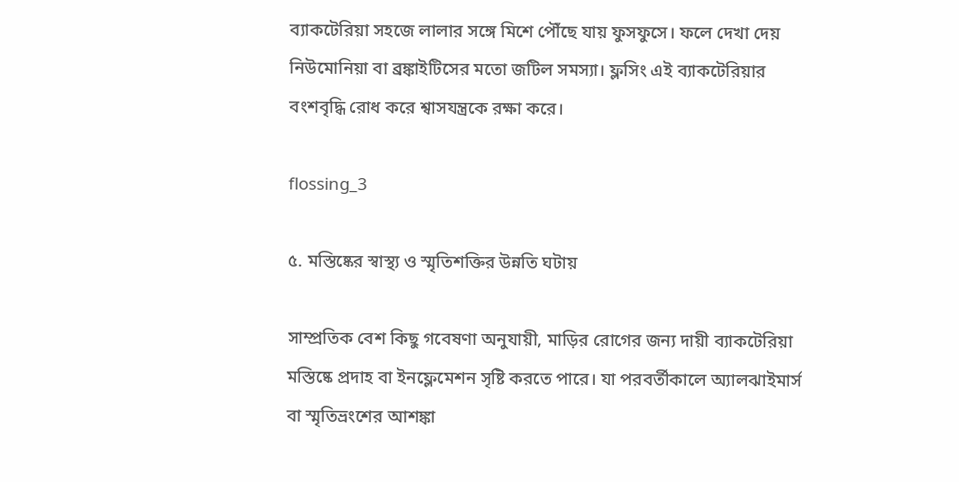ব্যাকটেরিয়া সহজে লালার সঙ্গে মিশে পৌঁছে যায় ফুসফুসে। ফলে দেখা দেয় নিউমোনিয়া বা ব্রঙ্কাইটিসের মতো জটিল সমস্যা। ফ্লসিং এই ব্যাকটেরিয়ার বংশবৃদ্ধি রোধ করে শ্বাসযন্ত্রকে রক্ষা করে।

flossing_3

৫. মস্তিষ্কের স্বাস্থ্য ও স্মৃতিশক্তির উন্নতি ঘটায়

সাম্প্রতিক বেশ কিছু গবেষণা অনুযায়ী, মাড়ির রোগের জন্য দায়ী ব্যাকটেরিয়া মস্তিষ্কে প্রদাহ বা ইনফ্লেমেশন সৃষ্টি করতে পারে। যা পরবর্তীকালে অ্যালঝাইমার্স বা স্মৃতিভ্রংশের আশঙ্কা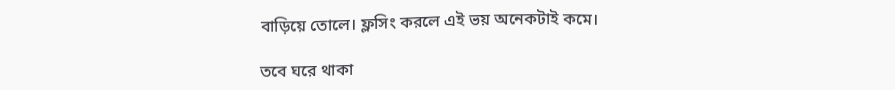বাড়িয়ে তোলে। ফ্লসিং করলে এই ভয় অনেকটাই কমে।

তবে ঘরে থাকা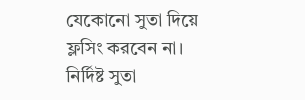যেকোনো সুতা দিয়ে ফ্লসিং করবেন না। নির্দিষ্ট সুতা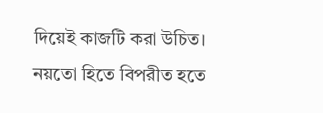দিয়েই কাজটি করা উচিত। নয়তো হিতে বিপরীত হতে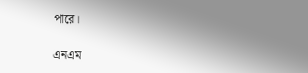পারে।

এনএম